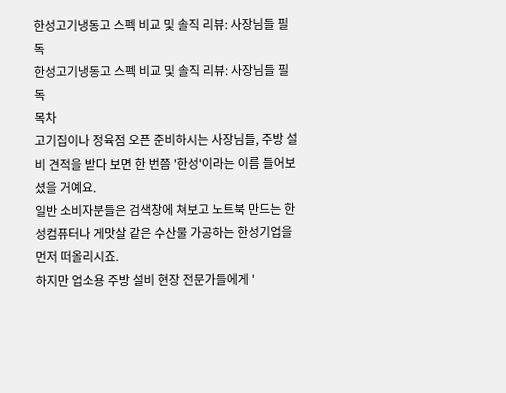한성고기냉동고 스펙 비교 및 솔직 리뷰: 사장님들 필독
한성고기냉동고 스펙 비교 및 솔직 리뷰: 사장님들 필독
목차
고기집이나 정육점 오픈 준비하시는 사장님들, 주방 설비 견적을 받다 보면 한 번쯤 '한성'이라는 이름 들어보셨을 거예요.
일반 소비자분들은 검색창에 쳐보고 노트북 만드는 한성컴퓨터나 게맛살 같은 수산물 가공하는 한성기업을 먼저 떠올리시죠.
하지만 업소용 주방 설비 현장 전문가들에게 '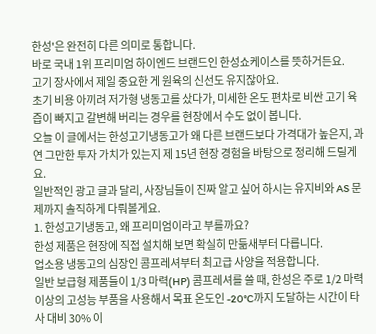한성'은 완전히 다른 의미로 통합니다.
바로 국내 1위 프리미엄 하이엔드 브랜드인 한성쇼케이스를 뜻하거든요.
고기 장사에서 제일 중요한 게 원육의 신선도 유지잖아요.
초기 비용 아끼려 저가형 냉동고를 샀다가, 미세한 온도 편차로 비싼 고기 육즙이 빠지고 갈변해 버리는 경우를 현장에서 수도 없이 봅니다.
오늘 이 글에서는 한성고기냉동고가 왜 다른 브랜드보다 가격대가 높은지, 과연 그만한 투자 가치가 있는지 제 15년 현장 경험을 바탕으로 정리해 드릴게요.
일반적인 광고 글과 달리, 사장님들이 진짜 알고 싶어 하시는 유지비와 AS 문제까지 솔직하게 다뤄볼게요.
1. 한성고기냉동고, 왜 프리미엄이라고 부를까요?
한성 제품은 현장에 직접 설치해 보면 확실히 만듦새부터 다릅니다.
업소용 냉동고의 심장인 콤프레셔부터 최고급 사양을 적용합니다.
일반 보급형 제품들이 1/3 마력(HP) 콤프레셔를 쓸 때, 한성은 주로 1/2 마력 이상의 고성능 부품을 사용해서 목표 온도인 -20°C까지 도달하는 시간이 타사 대비 30% 이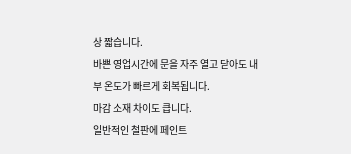상 짧습니다.
바쁜 영업시간에 문을 자주 열고 닫아도 내부 온도가 빠르게 회복됩니다.
마감 소재 차이도 큽니다.
일반적인 철판에 페인트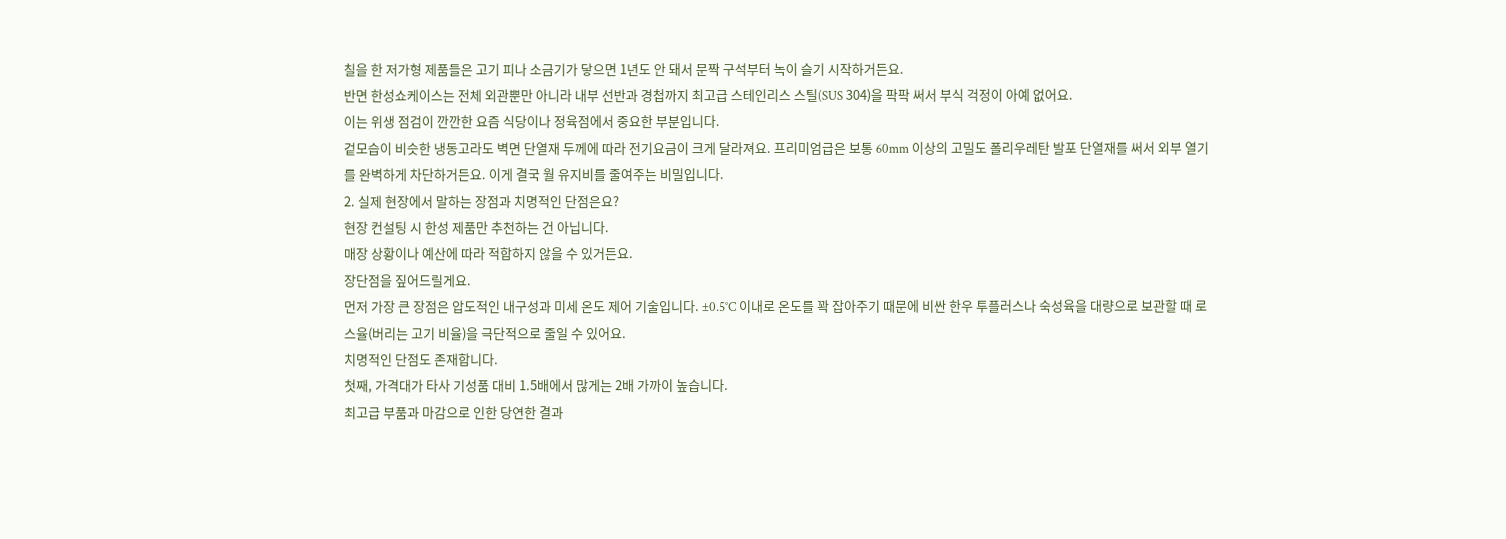칠을 한 저가형 제품들은 고기 피나 소금기가 닿으면 1년도 안 돼서 문짝 구석부터 녹이 슬기 시작하거든요.
반면 한성쇼케이스는 전체 외관뿐만 아니라 내부 선반과 경첩까지 최고급 스테인리스 스틸(SUS 304)을 팍팍 써서 부식 걱정이 아예 없어요.
이는 위생 점검이 깐깐한 요즘 식당이나 정육점에서 중요한 부분입니다.
겉모습이 비슷한 냉동고라도 벽면 단열재 두께에 따라 전기요금이 크게 달라져요. 프리미엄급은 보통 60mm 이상의 고밀도 폴리우레탄 발포 단열재를 써서 외부 열기를 완벽하게 차단하거든요. 이게 결국 월 유지비를 줄여주는 비밀입니다.
2. 실제 현장에서 말하는 장점과 치명적인 단점은요?
현장 컨설팅 시 한성 제품만 추천하는 건 아닙니다.
매장 상황이나 예산에 따라 적합하지 않을 수 있거든요.
장단점을 짚어드릴게요.
먼저 가장 큰 장점은 압도적인 내구성과 미세 온도 제어 기술입니다. ±0.5°C 이내로 온도를 꽉 잡아주기 때문에 비싼 한우 투플러스나 숙성육을 대량으로 보관할 때 로스율(버리는 고기 비율)을 극단적으로 줄일 수 있어요.
치명적인 단점도 존재합니다.
첫째, 가격대가 타사 기성품 대비 1.5배에서 많게는 2배 가까이 높습니다.
최고급 부품과 마감으로 인한 당연한 결과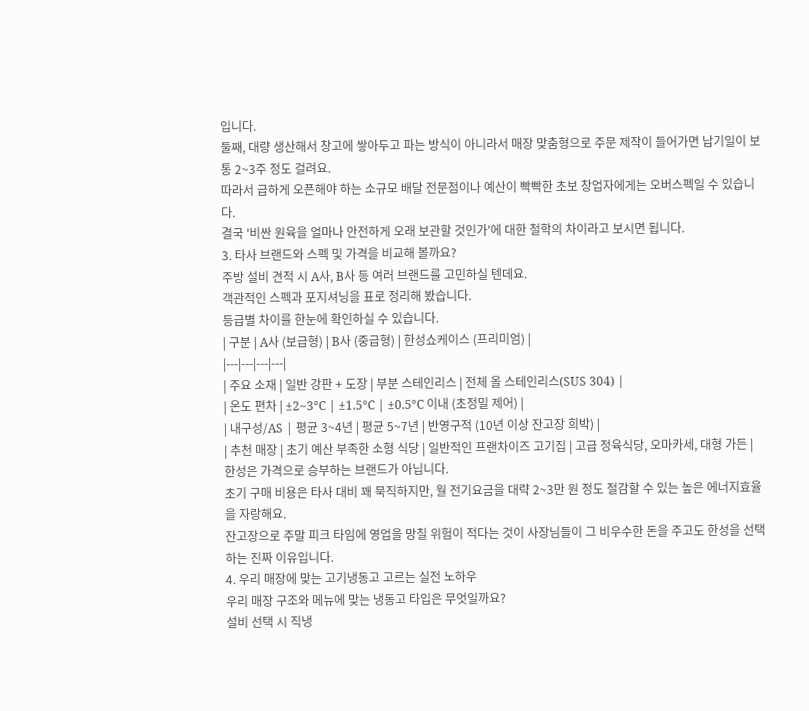입니다.
둘째, 대량 생산해서 창고에 쌓아두고 파는 방식이 아니라서 매장 맞춤형으로 주문 제작이 들어가면 납기일이 보통 2~3주 정도 걸려요.
따라서 급하게 오픈해야 하는 소규모 배달 전문점이나 예산이 빡빡한 초보 창업자에게는 오버스펙일 수 있습니다.
결국 '비싼 원육을 얼마나 안전하게 오래 보관할 것인가'에 대한 철학의 차이라고 보시면 됩니다.
3. 타사 브랜드와 스펙 및 가격을 비교해 볼까요?
주방 설비 견적 시 A사, B사 등 여러 브랜드를 고민하실 텐데요.
객관적인 스펙과 포지셔닝을 표로 정리해 봤습니다.
등급별 차이를 한눈에 확인하실 수 있습니다.
| 구분 | A사 (보급형) | B사 (중급형) | 한성쇼케이스 (프리미엄) |
|---|---|---|---|
| 주요 소재 | 일반 강판 + 도장 | 부분 스테인리스 | 전체 올 스테인리스(SUS 304) |
| 온도 편차 | ±2~3°C | ±1.5°C | ±0.5°C 이내 (초정밀 제어) |
| 내구성/AS | 평균 3~4년 | 평균 5~7년 | 반영구적 (10년 이상 잔고장 희박) |
| 추천 매장 | 초기 예산 부족한 소형 식당 | 일반적인 프랜차이즈 고기집 | 고급 정육식당, 오마카세, 대형 가든 |
한성은 가격으로 승부하는 브랜드가 아닙니다.
초기 구매 비용은 타사 대비 꽤 묵직하지만, 월 전기요금을 대략 2~3만 원 정도 절감할 수 있는 높은 에너지효율을 자랑해요.
잔고장으로 주말 피크 타임에 영업을 망칠 위험이 적다는 것이 사장님들이 그 비우수한 돈을 주고도 한성을 선택하는 진짜 이유입니다.
4. 우리 매장에 맞는 고기냉동고 고르는 실전 노하우
우리 매장 구조와 메뉴에 맞는 냉동고 타입은 무엇일까요?
설비 선택 시 직냉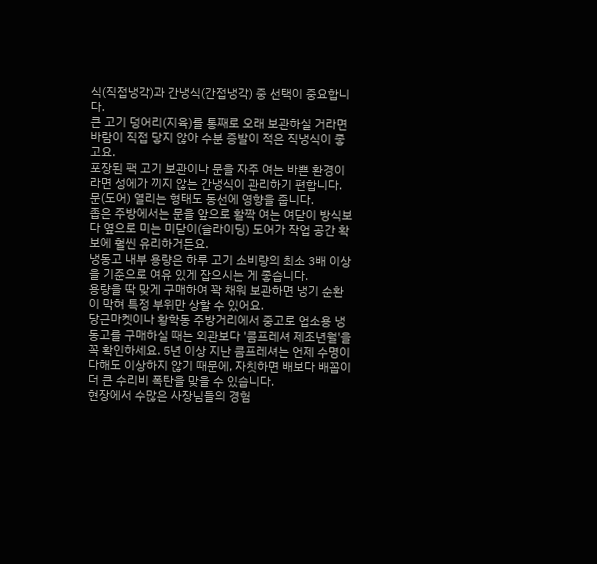식(직접냉각)과 간냉식(간접냉각) 중 선택이 중요합니다.
큰 고기 덩어리(지육)를 통째로 오래 보관하실 거라면 바람이 직접 닿지 않아 수분 증발이 적은 직냉식이 좋고요.
포장된 팩 고기 보관이나 문을 자주 여는 바쁜 환경이라면 성에가 끼지 않는 간냉식이 관리하기 편합니다.
문(도어) 열리는 형태도 동선에 영향을 줍니다.
좁은 주방에서는 문을 앞으로 활짝 여는 여닫이 방식보다 옆으로 미는 미닫이(슬라이딩) 도어가 작업 공간 확보에 훨씬 유리하거든요.
냉동고 내부 용량은 하루 고기 소비량의 최소 3배 이상을 기준으로 여유 있게 잡으시는 게 좋습니다.
용량을 딱 맞게 구매하여 꽉 채워 보관하면 냉기 순환이 막혀 특정 부위만 상할 수 있어요.
당근마켓이나 황학동 주방거리에서 중고로 업소용 냉동고를 구매하실 때는 외관보다 '콤프레셔 제조년월'을 꼭 확인하세요. 5년 이상 지난 콤프레셔는 언제 수명이 다해도 이상하지 않기 때문에, 자칫하면 배보다 배꼽이 더 큰 수리비 폭탄을 맞을 수 있습니다.
현장에서 수많은 사장님들의 경험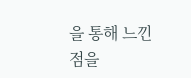을 통해 느낀 점을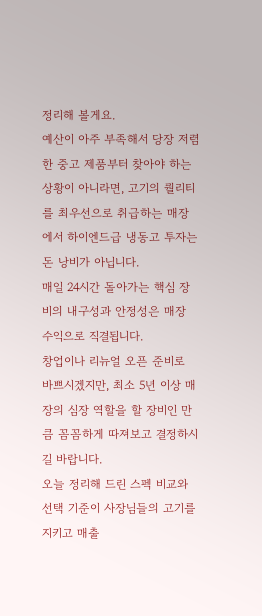정리해 볼게요.
예산이 아주 부족해서 당장 저렴한 중고 제품부터 찾아야 하는 상황이 아니라면, 고기의 퀄리티를 최우선으로 취급하는 매장에서 하이엔드급 냉동고 투자는 돈 낭비가 아닙니다.
매일 24시간 돌아가는 핵심 장비의 내구성과 안정성은 매장 수익으로 직결됩니다.
창업이나 리뉴얼 오픈 준비로 바쁘시겠지만, 최소 5년 이상 매장의 심장 역할을 할 장비인 만큼 꼼꼼하게 따져보고 결정하시길 바랍니다.
오늘 정리해 드린 스펙 비교와 선택 기준이 사장님들의 고기를 지키고 매출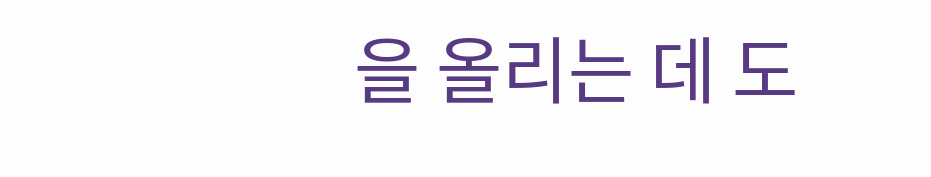을 올리는 데 도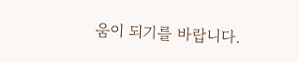움이 되기를 바랍니다.